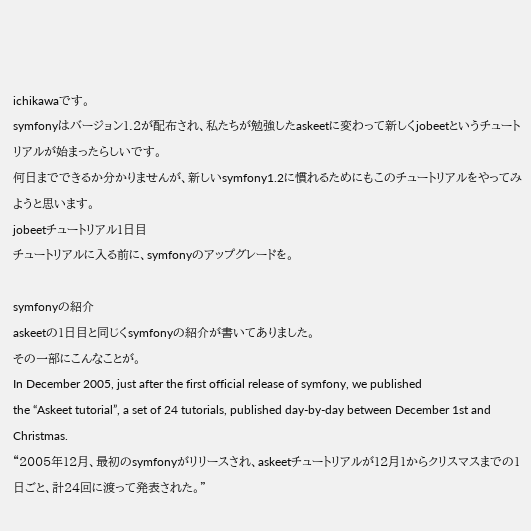ichikawaです。
symfonyはバージョン1.2が配布され、私たちが勉強したaskeetに変わって新しくjobeetというチュートリアルが始まったらしいです。
何日までできるか分かりませんが、新しいsymfony1.2に慣れるためにもこのチュートリアルをやってみようと思います。
jobeetチュートリアル1日目
チュートリアルに入る前に、symfonyのアップグレードを。

symfonyの紹介
askeetの1日目と同じくsymfonyの紹介が書いてありました。
その一部にこんなことが。
In December 2005, just after the first official release of symfony, we published
the “Askeet tutorial”, a set of 24 tutorials, published day-by-day between December 1st and Christmas.
“2005年12月、最初のsymfonyがリリースされ、askeetチュートリアルが12月1からクリスマスまでの1日ごと、計24回に渡って発表された。”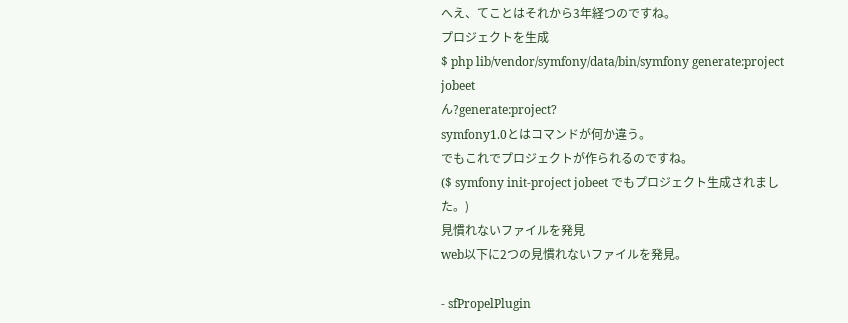へえ、てことはそれから3年経つのですね。
プロジェクトを生成
$ php lib/vendor/symfony/data/bin/symfony generate:project jobeet
ん?generate:project?
symfony1.0とはコマンドが何か違う。
でもこれでプロジェクトが作られるのですね。
($ symfony init-project jobeet でもプロジェクト生成されました。)
見慣れないファイルを発見
web以下に2つの見慣れないファイルを発見。

- sfPropelPlugin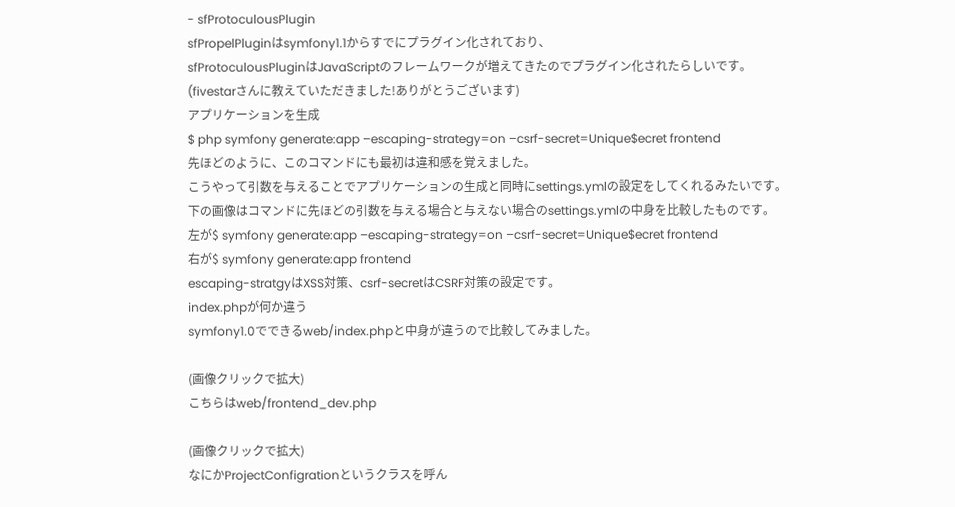- sfProtoculousPlugin
sfPropelPluginはsymfony1.1からすでにプラグイン化されており、
sfProtoculousPluginはJavaScriptのフレームワークが増えてきたのでプラグイン化されたらしいです。
(fivestarさんに教えていただきました!ありがとうございます)
アプリケーションを生成
$ php symfony generate:app –escaping-strategy=on –csrf-secret=Unique$ecret frontend
先ほどのように、このコマンドにも最初は違和感を覚えました。
こうやって引数を与えることでアプリケーションの生成と同時にsettings.ymlの設定をしてくれるみたいです。
下の画像はコマンドに先ほどの引数を与える場合と与えない場合のsettings.ymlの中身を比較したものです。
左が$ symfony generate:app –escaping-strategy=on –csrf-secret=Unique$ecret frontend
右が$ symfony generate:app frontend
escaping-stratgyはXSS対策、csrf-secretはCSRF対策の設定です。
index.phpが何か違う
symfony1.0でできるweb/index.phpと中身が違うので比較してみました。

(画像クリックで拡大)
こちらはweb/frontend_dev.php

(画像クリックで拡大)
なにかProjectConfigrationというクラスを呼ん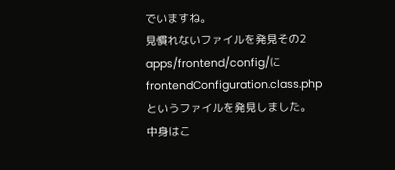でいますね。
見慣れないファイルを発見その2
apps/frontend/config/に
frontendConfiguration.class.php
というファイルを発見しました。
中身はこ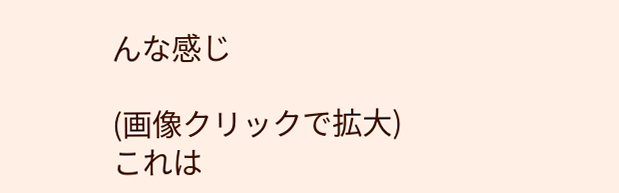んな感じ

(画像クリックで拡大)
これは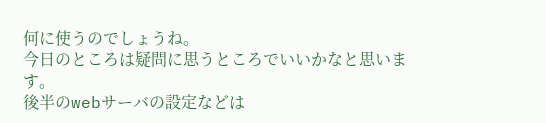何に使うのでしょうね。
今日のところは疑問に思うところでいいかなと思います。
後半のwebサーバの設定などは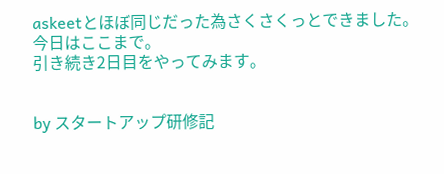askeetとほぼ同じだった為さくさくっとできました。
今日はここまで。
引き続き2日目をやってみます。


by スタートアップ研修記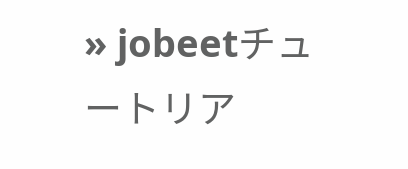» jobeetチュートリア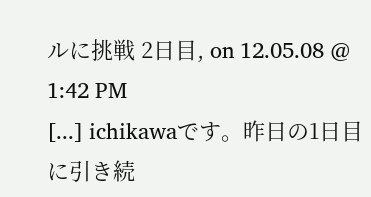ルに挑戦 2日目, on 12.05.08 @ 1:42 PM
[...] ichikawaです。昨日の1日目に引き続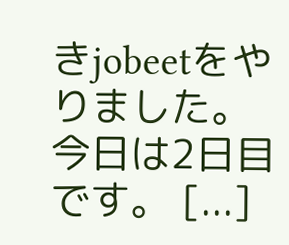きjobeetをやりました。 今日は2日目です。 [...]